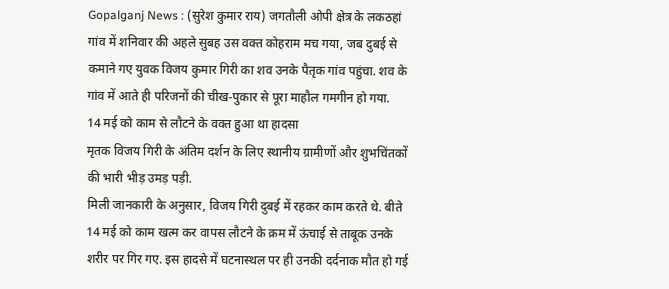Gopalganj News : (सुरेश कुमार राय) जगतौली ओपी क्षेत्र के लकठहां गांव में शनिवार की अहले सुबह उस वक्त कोहराम मच गया, जब दुबई से कमाने गए युवक विजय कुमार गिरी का शव उनके पैतृक गांव पहुंचा. शव के गांव में आते ही परिजनों की चीख-पुकार से पूरा माहौल गमगीन हो गया.
14 मई को काम से लौटने के वक्त हुआ था हादसा
मृतक विजय गिरी के अंतिम दर्शन के लिए स्थानीय ग्रामीणों और शुभचिंतकों की भारी भीड़ उमड़ पड़ी.
मिली जानकारी के अनुसार, विजय गिरी दुबई में रहकर काम करते थे. बीते 14 मई को काम खत्म कर वापस लौटने के क्रम में ऊंचाई से ताबूक उनके शरीर पर गिर गए. इस हादसे में घटनास्थल पर ही उनकी दर्दनाक मौत हो गई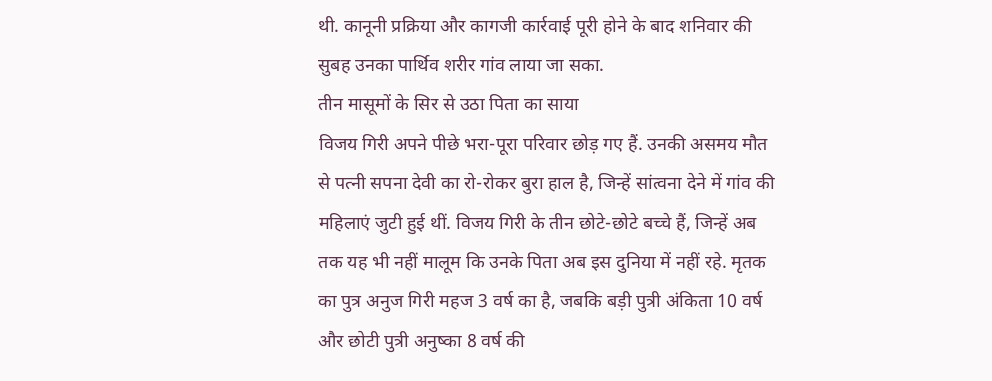थी. कानूनी प्रक्रिया और कागजी कार्रवाई पूरी होने के बाद शनिवार की सुबह उनका पार्थिव शरीर गांव लाया जा सका.
तीन मासूमों के सिर से उठा पिता का साया
विजय गिरी अपने पीछे भरा-पूरा परिवार छोड़ गए हैं. उनकी असमय मौत से पत्नी सपना देवी का रो-रोकर बुरा हाल है, जिन्हें सांत्वना देने में गांव की महिलाएं जुटी हुई थीं. विजय गिरी के तीन छोटे-छोटे बच्चे हैं, जिन्हें अब तक यह भी नहीं मालूम कि उनके पिता अब इस दुनिया में नहीं रहे. मृतक का पुत्र अनुज गिरी महज 3 वर्ष का है, जबकि बड़ी पुत्री अंकिता 10 वर्ष और छोटी पुत्री अनुष्का 8 वर्ष की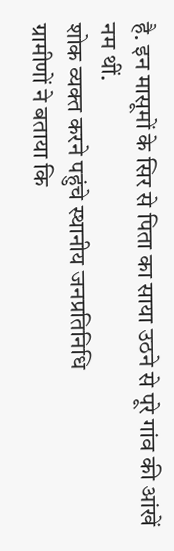है. इन मासूमों के सिर से पिता का साया उठने से पूरे गांव की आंखें नम थीं.
शोक व्यक्त करने पहुंचे स्थानीय जनप्रतिनिधि
ग्रामीणों ने बताया कि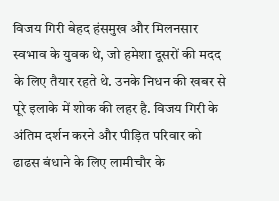विजय गिरी बेहद हंसमुख और मिलनसार स्वभाव के युवक थे, जो हमेशा दूसरों की मदद के लिए तैयार रहते थे. उनके निधन की खबर से पूरे इलाके में शोक की लहर है. विजय गिरी के अंतिम दर्शन करने और पीड़ित परिवार को ढाढस बंधाने के लिए लामीचौर के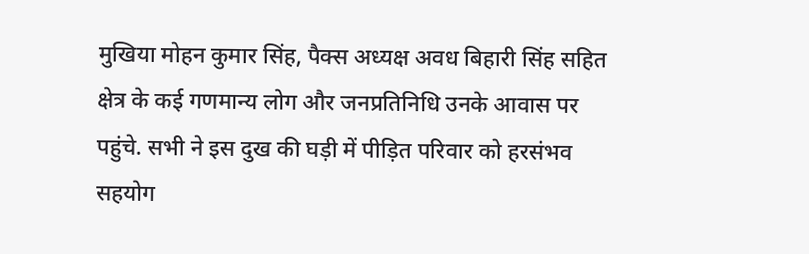मुखिया मोहन कुमार सिंह, पैक्स अध्यक्ष अवध बिहारी सिंह सहित क्षेत्र के कई गणमान्य लोग और जनप्रतिनिधि उनके आवास पर पहुंचे. सभी ने इस दुख की घड़ी में पीड़ित परिवार को हरसंभव सहयोग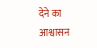देने का आश्वासन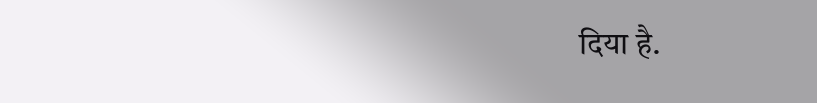दिया है.